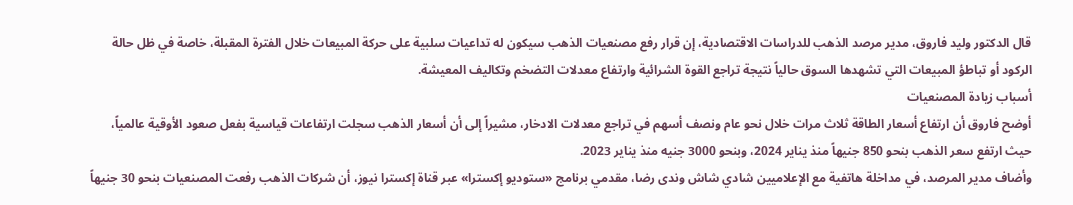قال الدكتور وليد فاروق، مدير مرصد الذهب للدراسات الاقتصادية، إن قرار رفع مصنعيات الذهب سيكون له تداعيات سلبية على حركة المبيعات خلال الفترة المقبلة، خاصة في ظل حالة الركود أو تباطؤ المبيعات التي تشهدها السوق حالياً نتيجة تراجع القوة الشرائية وارتفاع معدلات التضخم وتكاليف المعيشة.
أسباب زيادة المصنعيات
أوضح فاروق أن ارتفاع أسعار الطاقة ثلاث مرات خلال نحو عام ونصف أسهم في تراجع معدلات الادخار، مشيراً إلى أن أسعار الذهب سجلت ارتفاعات قياسية بفعل صعود الأوقية عالمياً، حيث ارتفع سعر الذهب بنحو 850 جنيهاً منذ يناير 2024، وبنحو 3000 جنيه منذ يناير 2023.
وأضاف مدير المرصد، في مداخلة هاتفية مع الإعلاميين شادي شاش وندى رضا، مقدمي برنامج «ستوديو إكسترا» عبر قناة إكسترا نيوز، أن شركات الذهب رفعت المصنعيات بنحو 30 جنيهاً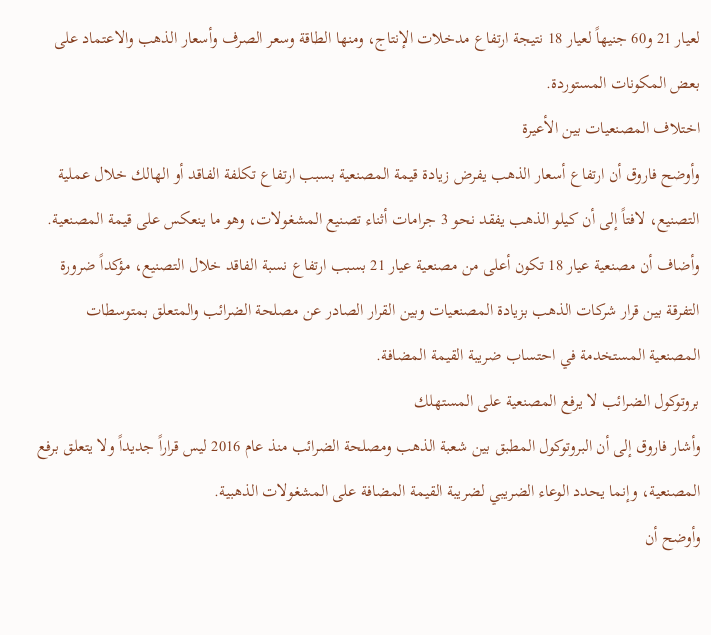لعيار 21 و60 جنيهاً لعيار 18 نتيجة ارتفاع مدخلات الإنتاج، ومنها الطاقة وسعر الصرف وأسعار الذهب والاعتماد على بعض المكونات المستوردة.
اختلاف المصنعيات بين الأعيرة
وأوضح فاروق أن ارتفاع أسعار الذهب يفرض زيادة قيمة المصنعية بسبب ارتفاع تكلفة الفاقد أو الهالك خلال عملية التصنيع، لافتاً إلى أن كيلو الذهب يفقد نحو 3 جرامات أثناء تصنيع المشغولات، وهو ما ينعكس على قيمة المصنعية.
وأضاف أن مصنعية عيار 18 تكون أعلى من مصنعية عيار 21 بسبب ارتفاع نسبة الفاقد خلال التصنيع، مؤكداً ضرورة التفرقة بين قرار شركات الذهب بزيادة المصنعيات وبين القرار الصادر عن مصلحة الضرائب والمتعلق بمتوسطات المصنعية المستخدمة في احتساب ضريبة القيمة المضافة.
بروتوكول الضرائب لا يرفع المصنعية على المستهلك
وأشار فاروق إلى أن البروتوكول المطبق بين شعبة الذهب ومصلحة الضرائب منذ عام 2016 ليس قراراً جديداً ولا يتعلق برفع المصنعية، وإنما يحدد الوعاء الضريبي لضريبة القيمة المضافة على المشغولات الذهبية.
وأوضح أن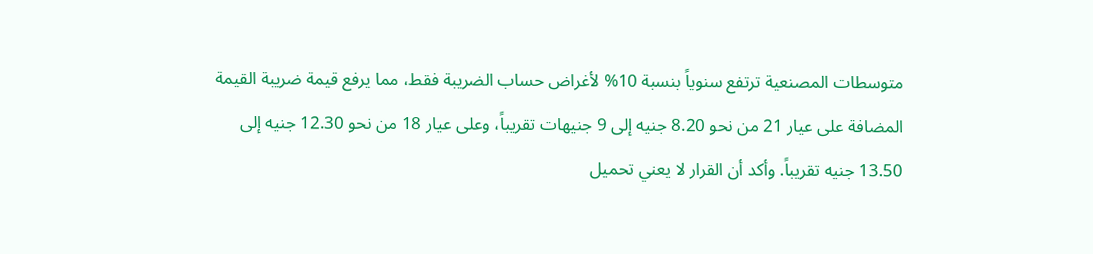متوسطات المصنعية ترتفع سنوياً بنسبة 10% لأغراض حساب الضريبة فقط، مما يرفع قيمة ضريبة القيمة المضافة على عيار 21 من نحو 8.20 جنيه إلى 9 جنيهات تقريباً، وعلى عيار 18 من نحو 12.30 جنيه إلى 13.50 جنيه تقريباً. وأكد أن القرار لا يعني تحميل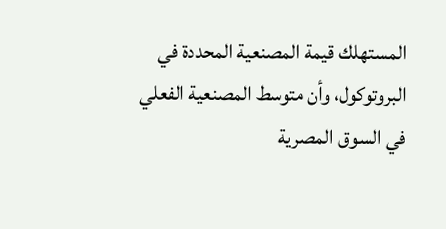المستهلك قيمة المصنعية المحددة في البروتوكول، وأن متوسط المصنعية الفعلي في السوق المصرية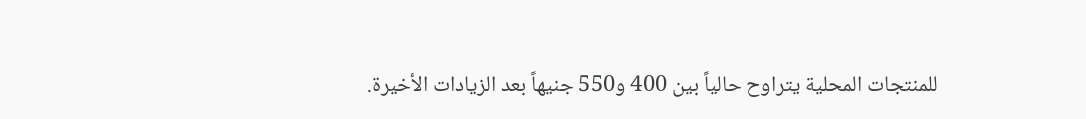للمنتجات المحلية يتراوح حالياً بين 400 و550 جنيهاً بعد الزيادات الأخيرة.